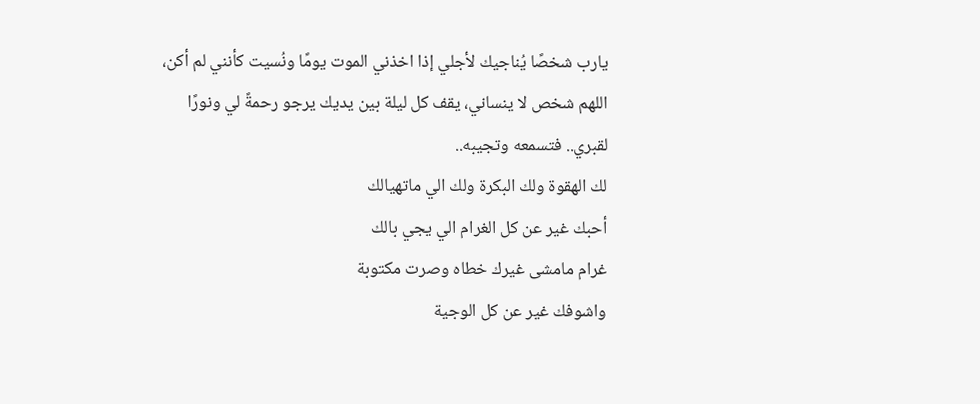يارب شخصًا يُناجيك لأجلي إذا اخذني الموت يومًا ونُسيت كأنني لم أكن، اللهم شخص لا ينساني، يقف كل ليلة بين يديك يرجو رحمةً لي ونورًا لقبري.. فتسمعه وتجيبه..
لك الهقوة ولك البكرة ولك الي ماتهيالك
أحبك غير عن كل الغرام الي يجي بالك
غرام مامشى غيرك خطاه وصرت مكتوبة
واشوفك غير عن كل الوجية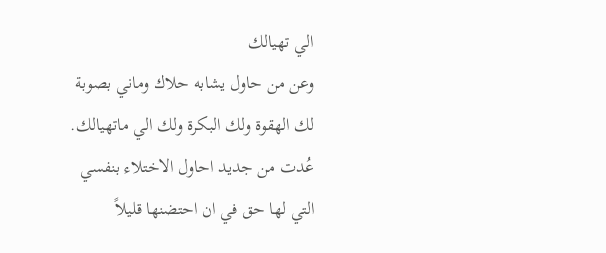الي تهيالك
وعن من حاول يشابه حلاك وماني بصوبة
لك الهقوة ولك البكرة ولك الي ماتهيالك.
عُدت من جديد احاول الاختلاء بنفسي التي لها حق في ان احتضنها قليلاً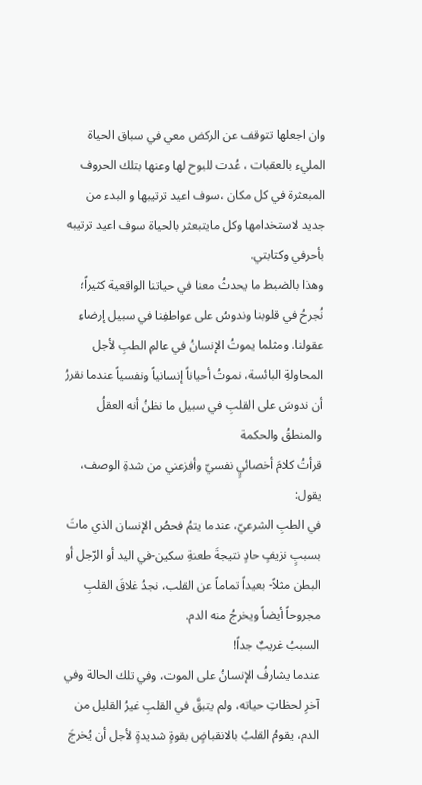وان اجعلها تتوقف عن الركض معي في سباق الحياة المليء بالعقبات ، عُدت للبوح لها وعنها بتلك الحروف المبعثرة في كل مكان ،سوف اعيد ترتيبها و البدء من جديد لاستخدامها وكل مايتبعثر بالحياة سوف اعيد ترتيبه بأحرفي وكتابتي.
وهذا بالضبط ما يحدثُ معنا في حياتنا الواقعية كثيراً؛ نُجرحُ في قلوبنا وندوسُ على عواطفِنا في سبيل إرضاءِ عقولنا. ومثلما يموتُ الإنسانُ في عالمِ الطبِ لأجل المحاولةِ البائسة، نموتُ أحياناً إنسانياً ونفسياً عندما نقررُ أن ندوسَ على القلبِ في سبيل ما نظنُ أنه العقلُ والمنطقُ والحكمة
قرأتُ كلامَ أخصائيٍ نفسيّ وأفزعني من شدةِ الوصف، يقول:
في الطبِ الشرعيّ، عندما يتمُ فحصُ الإنسان الذي ماتَ بسببٍ نزيفٍ حادٍ نتيجةَ طعنةِ سكين-في اليد أو الرّجل أو البطن مثلاً- بعيداً تماماً عن القلب، نجدُ غلاقَ القلبِ مجروحاً أيضاً ويخرجُ منه الدم.
السببُ غريبٌ جداً!
عندما يشارفُ الإنسانُ على الموت، وفي تلك الحالة وفي آخرِ لحظاتِ حياته، ولم يتبقَّ في القلبِ غيرُ القليل من الدم، يقومُ القلبُ بالانقباضٍ بقوةٍ شديدةٍ لأجل أن يُخرجَ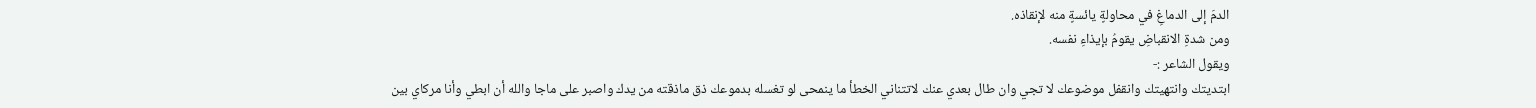الدمَ إلى الدماغِ في محاولةٍ يائسةٍ منه لإنقاذه.
ومن شدةِ الانقباضِ يقومُ بإيذاءِ نفسه.
ويقول الشاعر :-
ابتديتك وانتهيتك وانقفل موضوعك لا تجي وان طال بعدي عنك لاتتناني الخطأ ما ينمحى لو تغسله بدموعك ذق ماذقته من يدك واصبر على ماجا والله أن ابطي وأنا مركاي بين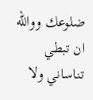ضلوعك ووالله ان تبطي تناساني ولا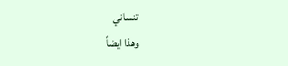تنساني
وهذا ايضاً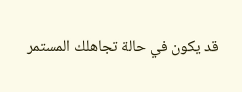قد يكون في حالة تجاهلك المستمر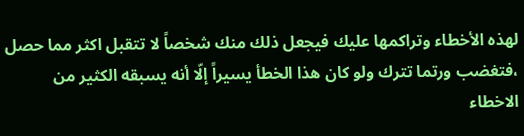لهذه الأخطاء وتراكمها عليك فيجعل ذلك منك شخصاً لا تتقبل اكثر مما حصل ،فتغضب ورتما تترك ولو كان هذا الخطأ يسيراً إلّا أنه يسبقه الكثير من الاخطاء